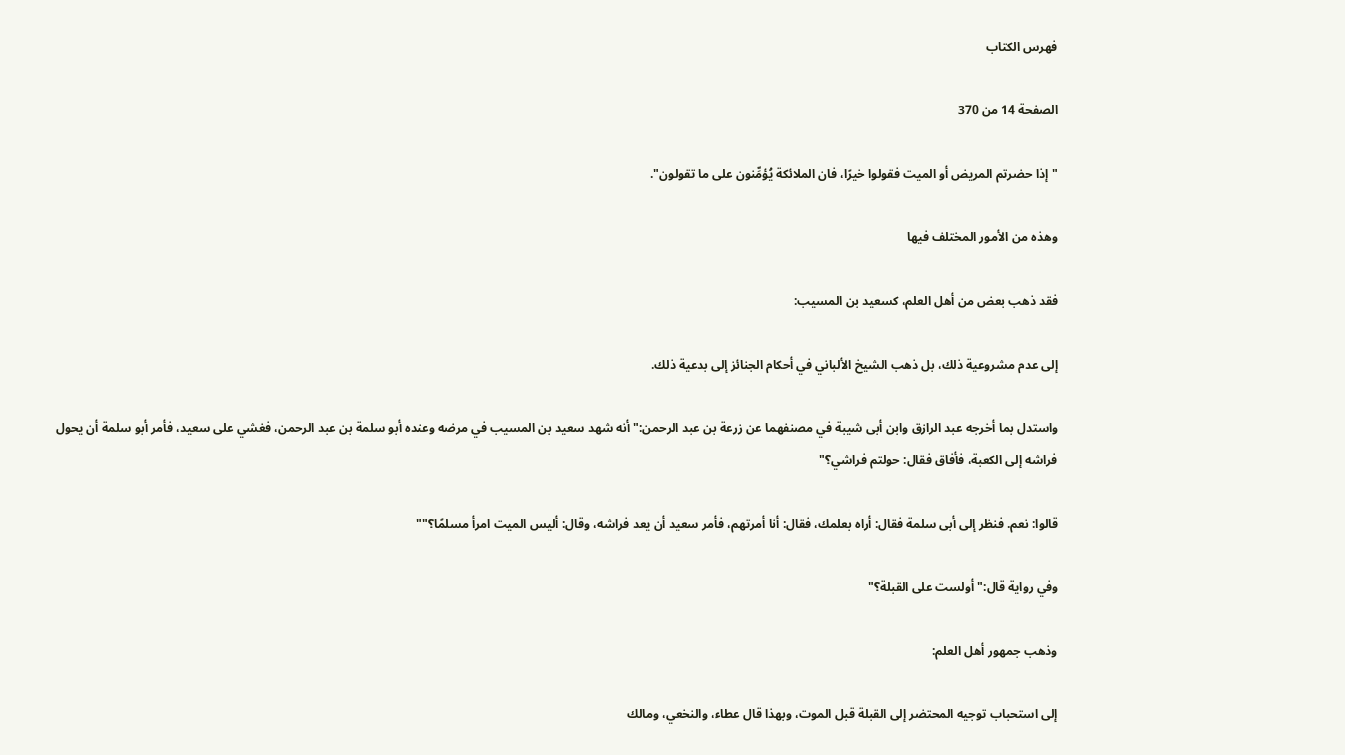فهرس الكتاب

الصفحة 14 من 370

"إذا حضرتم المريض أو الميت فقولوا خيرًا، فان الملائكة يُؤمِّنون على ما تقولون".

وهذه من الأمور المختلف فيها

فقد ذهب بعض من أهل العلم، كسعيد بن المسيب:

إلى عدم مشروعية ذلك، بل ذهب الشيخ الألباني في أحكام الجنائز إلى بدعية ذلك.

واستدل بما أخرجه عبد الرازق وابن أبى شيبة في مصنفهما عن زرعة بن عبد الرحمن:"أنه شهد سعيد بن المسيب في مرضه وعنده أبو سلمة بن عبد الرحمن، فغشي على سعيد، فأمر أبو سلمة أن يحول فراشه إلى الكعبة، فأفاق فقال: حولتم فراشي؟"

قالوا: نعم. فنظر إلى أبى سلمة فقال: أراه بعلمك، فقال: أنا أمرتهم، فأمر سعيد أن يعد فراشه، وقال: أليس الميت امرأ مسلمًا؟""

وفي رواية قال:"أولست على القبلة؟"

وذهب جمهور أهل العلم:

إلى استحباب توجيه المحتضر إلى القبلة قبل الموت، وبهذا قال عطاء، والنخعي، ومالك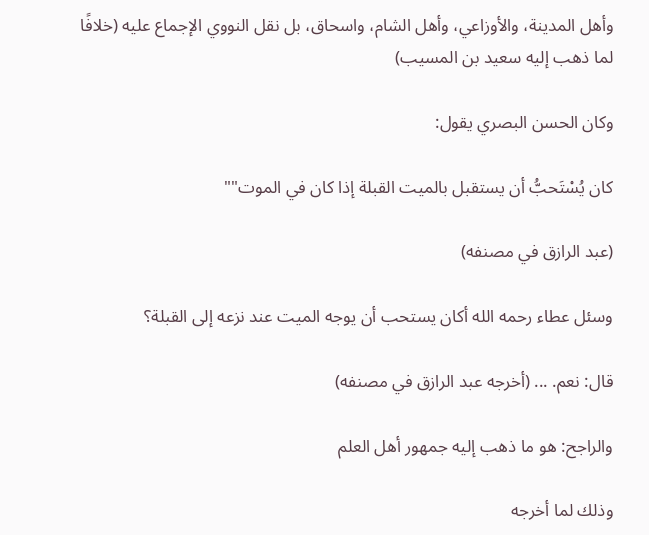وأهل المدينة، والأوزاعي، وأهل الشام، واسحاق، بل نقل النووي الإجماع عليه (خلافًا لما ذهب إليه سعيد بن المسيب)

وكان الحسن البصري يقول:

كان يُسْتَحبُّ أن يستقبل بالميت القبلة إذا كان في الموت""

(عبد الرازق في مصنفه)

وسئل عطاء رحمه الله أكان يستحب أن يوجه الميت عند نزعه إلى القبلة؟

قال: نعم. ... (أخرجه عبد الرازق في مصنفه)

والراجح: هو ما ذهب إليه جمهور أهل العلم

وذلك لما أخرجه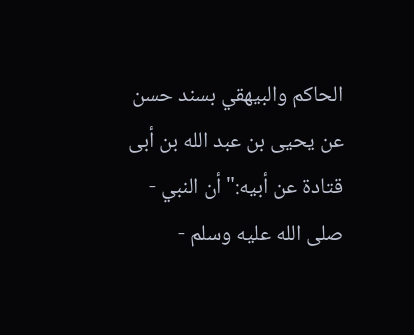الحاكم والبيهقي بسند حسن عن يحيى بن عبد الله بن أبى قتادة عن أبيه:"أن النبي - صلى الله عليه وسلم -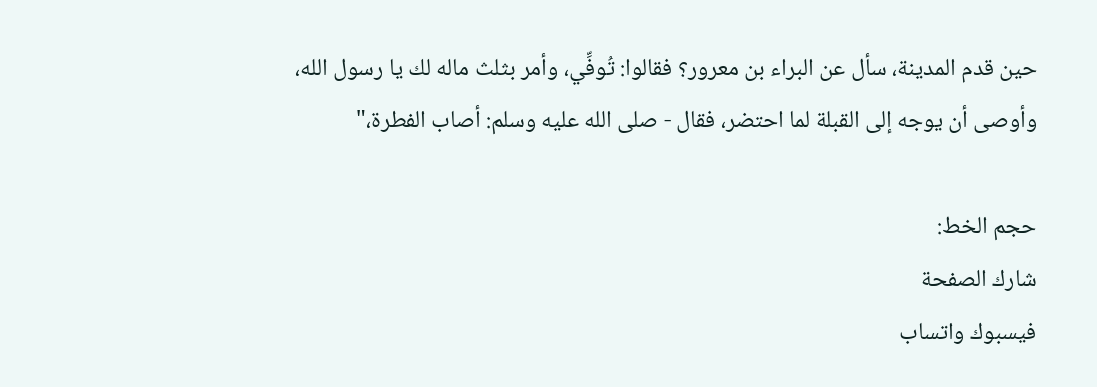حين قدم المدينة، سأل عن البراء بن معرور؟ فقالوا: تُوفِّي، وأمر بثلث ماله لك يا رسول الله، وأوصى أن يوجه إلى القبلة لما احتضر، فقال - صلى الله عليه وسلم: أصاب الفطرة،"

حجم الخط:
شارك الصفحة
فيسبوك واتساب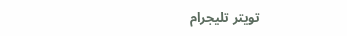تويتر تليجرام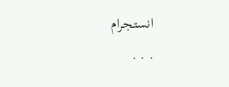انستجرام
. . .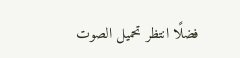فضلًا انتظر تحميل الصوت